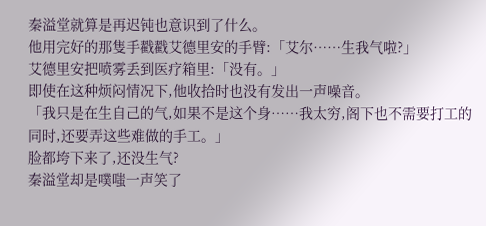秦溢堂就算是再迟钝也意识到了什么。
他用完好的那隻手戳戳艾德里安的手臂:「艾尔……生我气啦?」
艾德里安把喷雾丢到医疗箱里:「没有。」
即使在这种烦闷情况下,他收拾时也没有发出一声噪音。
「我只是在生自己的气,如果不是这个身……我太穷,阁下也不需要打工的同时,还要弄这些难做的手工。」
脸都垮下来了,还没生气?
秦溢堂却是噗嗤一声笑了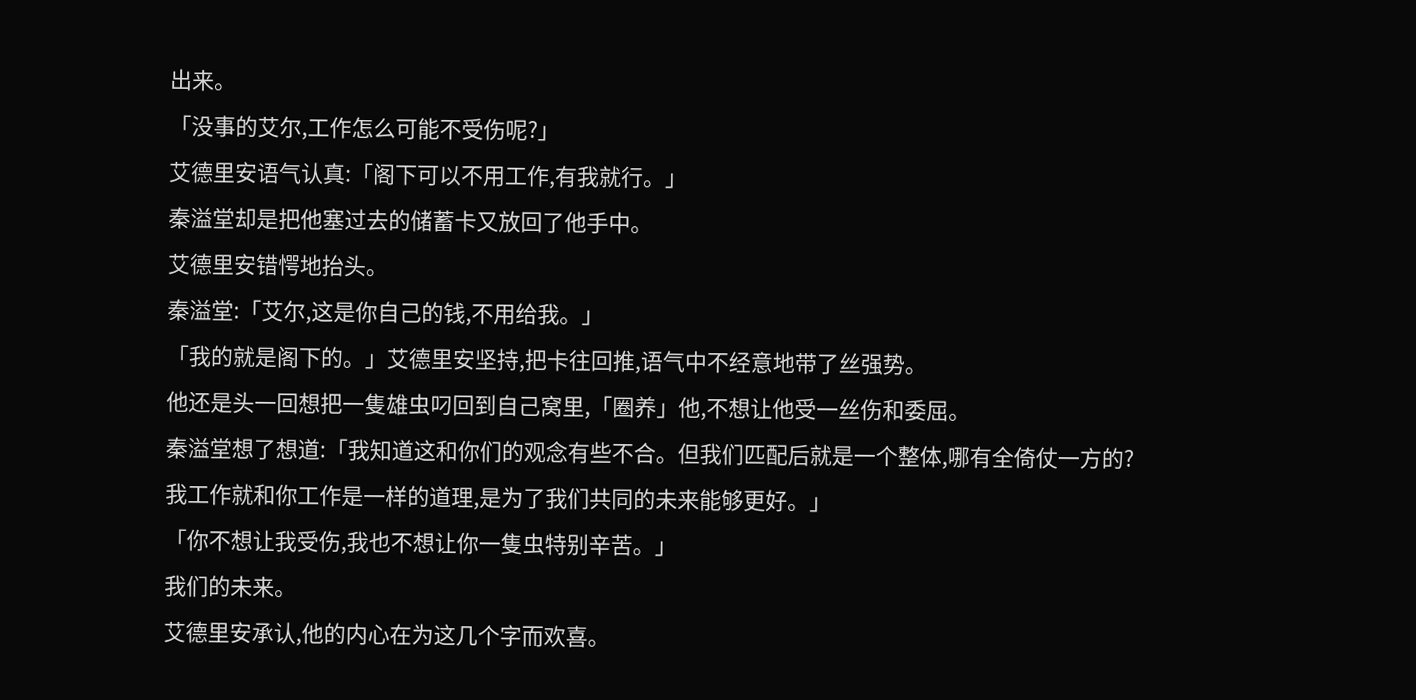出来。
「没事的艾尔,工作怎么可能不受伤呢?」
艾德里安语气认真:「阁下可以不用工作,有我就行。」
秦溢堂却是把他塞过去的储蓄卡又放回了他手中。
艾德里安错愕地抬头。
秦溢堂:「艾尔,这是你自己的钱,不用给我。」
「我的就是阁下的。」艾德里安坚持,把卡往回推,语气中不经意地带了丝强势。
他还是头一回想把一隻雄虫叼回到自己窝里,「圈养」他,不想让他受一丝伤和委屈。
秦溢堂想了想道:「我知道这和你们的观念有些不合。但我们匹配后就是一个整体,哪有全倚仗一方的?我工作就和你工作是一样的道理,是为了我们共同的未来能够更好。」
「你不想让我受伤,我也不想让你一隻虫特别辛苦。」
我们的未来。
艾德里安承认,他的内心在为这几个字而欢喜。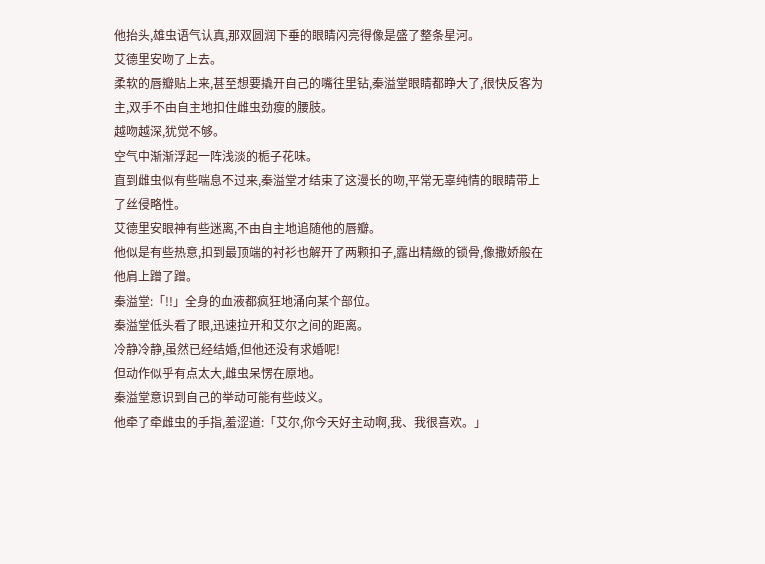他抬头,雄虫语气认真,那双圆润下垂的眼睛闪亮得像是盛了整条星河。
艾德里安吻了上去。
柔软的唇瓣贴上来,甚至想要撬开自己的嘴往里钻,秦溢堂眼睛都睁大了,很快反客为主,双手不由自主地扣住雌虫劲瘦的腰肢。
越吻越深,犹觉不够。
空气中渐渐浮起一阵浅淡的栀子花味。
直到雌虫似有些喘息不过来,秦溢堂才结束了这漫长的吻,平常无辜纯情的眼睛带上了丝侵略性。
艾德里安眼神有些迷离,不由自主地追随他的唇瓣。
他似是有些热意,扣到最顶端的衬衫也解开了两颗扣子,露出精緻的锁骨,像撒娇般在他肩上蹭了蹭。
秦溢堂:「!!」全身的血液都疯狂地涌向某个部位。
秦溢堂低头看了眼,迅速拉开和艾尔之间的距离。
冷静冷静,虽然已经结婚,但他还没有求婚呢!
但动作似乎有点太大,雌虫呆愣在原地。
秦溢堂意识到自己的举动可能有些歧义。
他牵了牵雌虫的手指,羞涩道:「艾尔,你今天好主动啊,我、我很喜欢。」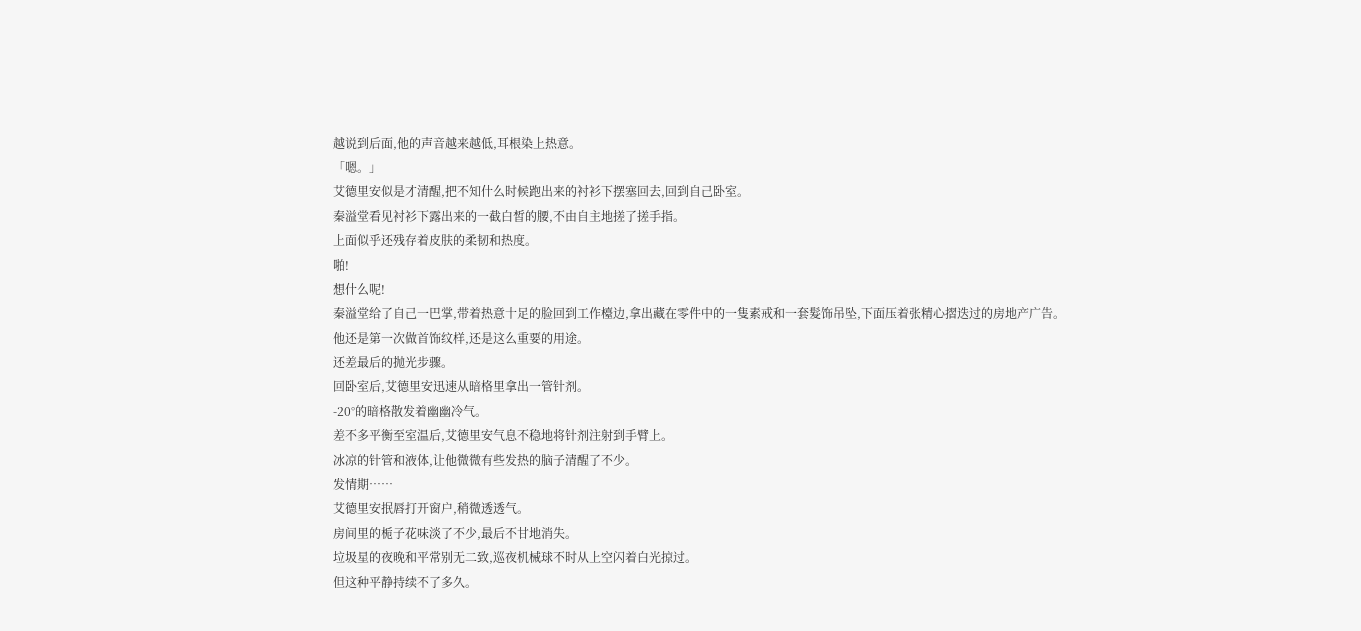越说到后面,他的声音越来越低,耳根染上热意。
「嗯。」
艾德里安似是才清醒,把不知什么时候跑出来的衬衫下摆塞回去,回到自己卧室。
秦溢堂看见衬衫下露出来的一截白皙的腰,不由自主地搓了搓手指。
上面似乎还残存着皮肤的柔韧和热度。
啪!
想什么呢!
秦溢堂给了自己一巴掌,带着热意十足的脸回到工作檯边,拿出藏在零件中的一隻素戒和一套髮饰吊坠,下面压着张精心摺迭过的房地产广告。
他还是第一次做首饰纹样,还是这么重要的用途。
还差最后的抛光步骤。
回卧室后,艾德里安迅速从暗格里拿出一管针剂。
-20°的暗格散发着幽幽冷气。
差不多平衡至室温后,艾德里安气息不稳地将针剂注射到手臂上。
冰凉的针管和液体,让他微微有些发热的脑子清醒了不少。
发情期……
艾德里安抿唇打开窗户,稍微透透气。
房间里的栀子花味淡了不少,最后不甘地消失。
垃圾星的夜晚和平常别无二致,巡夜机械球不时从上空闪着白光掠过。
但这种平静持续不了多久。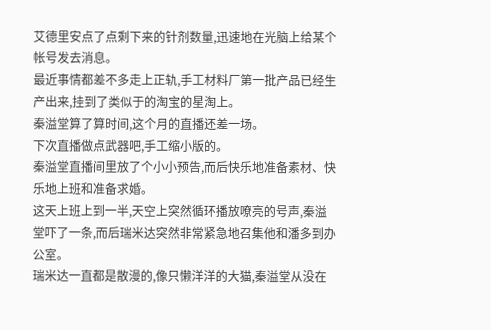艾德里安点了点剩下来的针剂数量,迅速地在光脑上给某个帐号发去消息。
最近事情都差不多走上正轨,手工材料厂第一批产品已经生产出来,挂到了类似于的淘宝的星淘上。
秦溢堂算了算时间,这个月的直播还差一场。
下次直播做点武器吧,手工缩小版的。
秦溢堂直播间里放了个小小预告,而后快乐地准备素材、快乐地上班和准备求婚。
这天上班上到一半,天空上突然循环播放嘹亮的号声,秦溢堂吓了一条,而后瑞米达突然非常紧急地召集他和潘多到办公室。
瑞米达一直都是散漫的,像只懒洋洋的大猫,秦溢堂从没在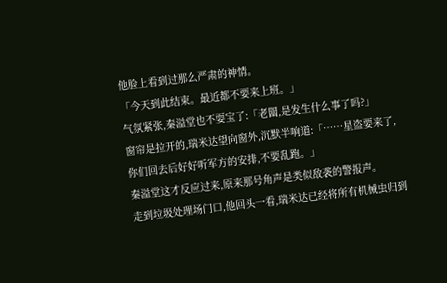他脸上看到过那么严肃的神情。
「今天到此结束。最近都不要来上班。」
气氛紧张,秦溢堂也不耍宝了:「老闆,是发生什么事了吗?」
窗帘是拉开的,瑞米达望向窗外,沉默半响道:「……星盗要来了,你们回去后好好听军方的安排,不要乱跑。」
秦溢堂这才反应过来,原来那号角声是类似敌袭的警报声。
走到垃圾处理场门口,他回头一看,瑞米达已经将所有机械虫归到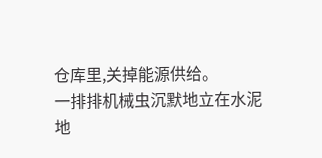仓库里,关掉能源供给。
一排排机械虫沉默地立在水泥地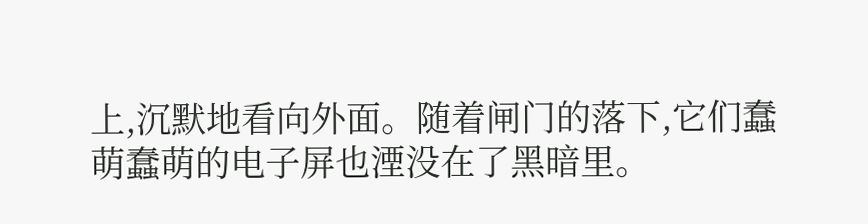上,沉默地看向外面。随着闸门的落下,它们蠢萌蠢萌的电子屏也湮没在了黑暗里。